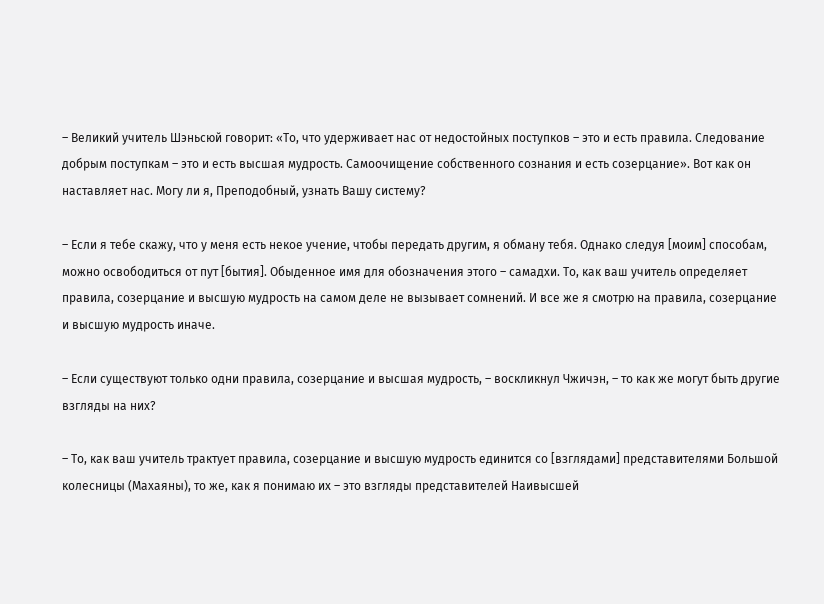– Великий учитель Шэньсюй говорит: «То, что удерживает нас от недостойных поступков – это и есть правила. Следование добрым поступкам – это и есть высшая мудрость. Самоочищение собственного сознания и есть созерцание». Вот как он наставляет нас. Могу ли я, Преподобный, узнать Вашу систему?

– Если я тебе скажу, что у меня есть некое учение, чтобы передать другим, я обману тебя. Однако следуя [моим] способам, можно освободиться от пут [бытия]. Обыденное имя для обозначения этого – самадхи. То, как ваш учитель определяет правила, созерцание и высшую мудрость на самом деле не вызывает сомнений. И все же я смотрю на правила, созерцание и высшую мудрость иначе.

– Если существуют только одни правила, созерцание и высшая мудрость, – воскликнул Чжичэн, – то как же могут быть другие взгляды на них?

– То, как ваш учитель трактует правила, созерцание и высшую мудрость единится со [взглядами] представителями Большой колесницы (Махаяны), то же, как я понимаю их – это взгляды представителей Наивысшей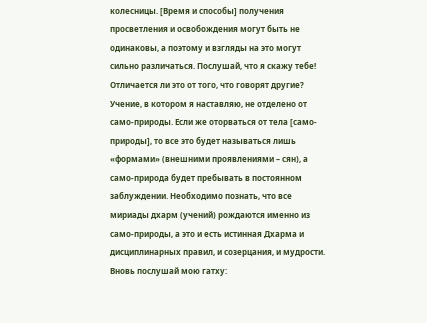колесницы. [Время и способы] получения просветления и освобождения могут быть не одинаковы, а поэтому и взгляды на это могут сильно различаться. Послушай, что я скажу тебе! Отличается ли это от того, что говорят другие? Учение, в котором я наставляю, не отделено от само-природы. Если же оторваться от тела [само-природы], то все это будет называться лишь «формами» (внешними проявлениями – сян), а само-природа будет пребывать в постоянном заблуждении. Необходимо познать, что все мириады дхарм (учений) рождаются именно из само-природы, а это и есть истинная Дхарма и дисциплинарных правил, и созерцания, и мудрости. Вновь послушай мою гатху: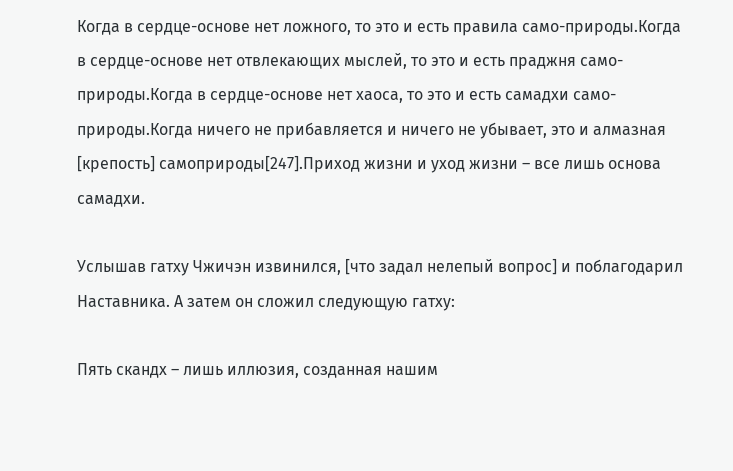Когда в сердце-основе нет ложного, то это и есть правила само-природы.Когда в сердце-основе нет отвлекающих мыслей, то это и есть праджня само-природы.Когда в сердце-основе нет хаоса, то это и есть самадхи само-природы.Когда ничего не прибавляется и ничего не убывает, это и алмазная [крепость] самоприроды[247].Приход жизни и уход жизни – все лишь основа самадхи.

Услышав гатху Чжичэн извинился, [что задал нелепый вопрос] и поблагодарил Наставника. А затем он сложил следующую гатху:

Пять скандх – лишь иллюзия, созданная нашим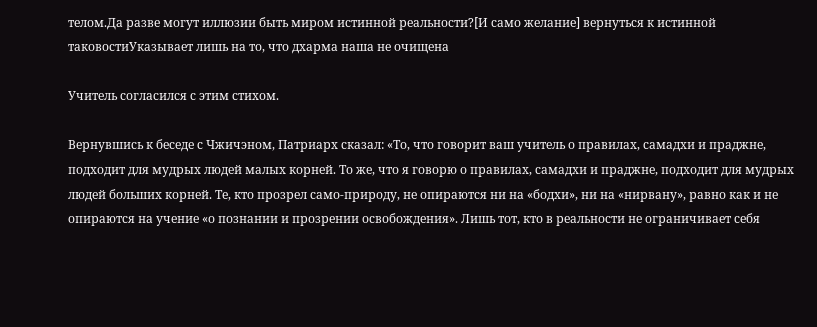телом.Да разве могут иллюзии быть миром истинной реальности?[И само желание] вернуться к истинной таковостиУказывает лишь на то, что дхарма наша не очищена

Учитель согласился с этим стихом.

Вернувшись к беседе с Чжичэном, Патриарх сказал: «То, что говорит ваш учитель о правилах, самадхи и праджне, подходит для мудрых людей малых корней. То же, что я говорю о правилах, самадхи и праджне, подходит для мудрых людей больших корней. Те, кто прозрел само-природу, не опираются ни на «бодхи», ни на «нирвану», равно как и не опираются на учение «о познании и прозрении освобождения». Лишь тот, кто в реальности не ограничивает себя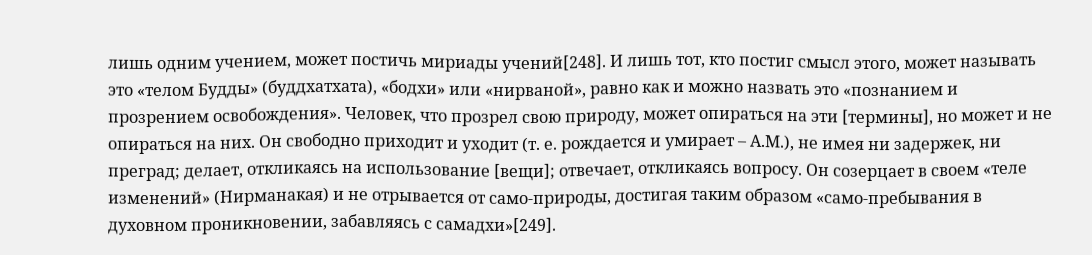лишь одним учением, может постичь мириады учений[248]. И лишь тот, кто постиг смысл этого, может называть это «телом Будды» (буддхатхата), «бодхи» или «нирваной», равно как и можно назвать это «познанием и прозрением освобождения». Человек, что прозрел свою природу, может опираться на эти [термины], но может и не опираться на них. Он свободно приходит и уходит (т. е. рождается и умирает – А.М.), не имея ни задержек, ни преград; делает, откликаясь на использование [вещи]; отвечает, откликаясь вопросу. Он созерцает в своем «теле изменений» (Нирманакая) и не отрывается от само-природы, достигая таким образом «само-пребывания в духовном проникновении, забавляясь с самадхи»[249].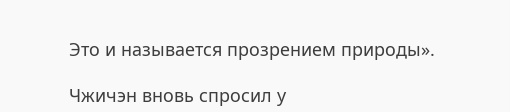Это и называется прозрением природы».

Чжичэн вновь спросил у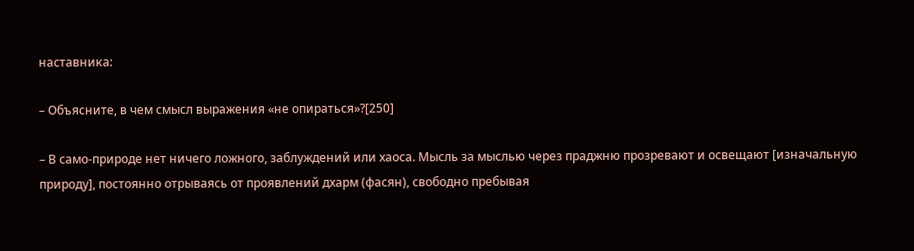наставника:

– Объясните, в чем смысл выражения «не опираться»?[250]

– В само-природе нет ничего ложного, заблуждений или хаоса. Мысль за мыслью через праджню прозревают и освещают [изначальную природу], постоянно отрываясь от проявлений дхарм (фасян), свободно пребывая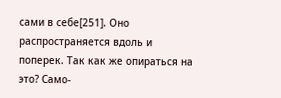сами в себе[251]. Оно распространяется вдоль и поперек. Так как же опираться на это? Само-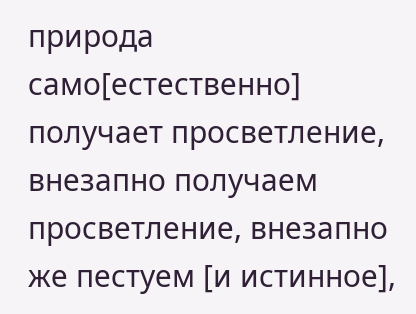природа само[естественно] получает просветление, внезапно получаем просветление, внезапно же пестуем [и истинное],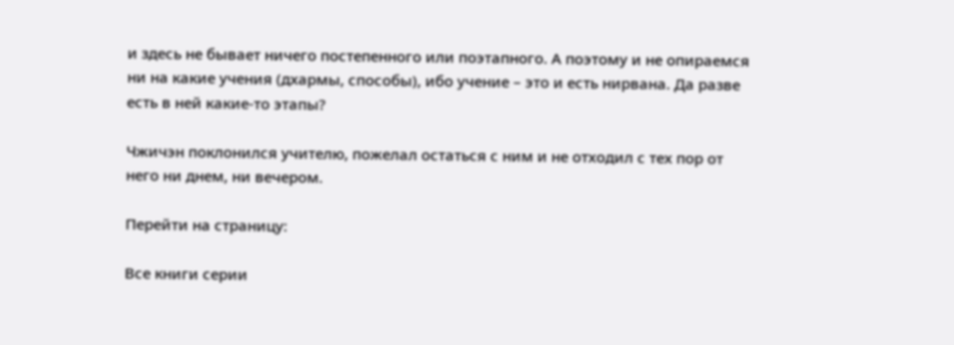и здесь не бывает ничего постепенного или поэтапного. А поэтому и не опираемся ни на какие учения (дхармы, способы), ибо учение – это и есть нирвана. Да разве есть в ней какие-то этапы?

Чжичэн поклонился учителю, пожелал остаться с ним и не отходил с тех пор от него ни днем, ни вечером.

Перейти на страницу:

Все книги серии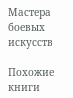Мастера боевых искусств

Похожие книги